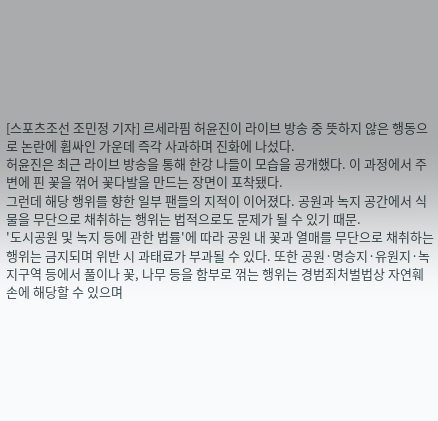[스포츠조선 조민정 기자] 르세라핌 허윤진이 라이브 방송 중 뜻하지 않은 행동으로 논란에 휩싸인 가운데 즉각 사과하며 진화에 나섰다.
허윤진은 최근 라이브 방송을 통해 한강 나들이 모습을 공개했다. 이 과정에서 주변에 핀 꽃을 꺾어 꽃다발을 만드는 장면이 포착됐다.
그런데 해당 행위를 향한 일부 팬들의 지적이 이어졌다. 공원과 녹지 공간에서 식물을 무단으로 채취하는 행위는 법적으로도 문제가 될 수 있기 때문.
'도시공원 및 녹지 등에 관한 법률'에 따라 공원 내 꽃과 열매를 무단으로 채취하는 행위는 금지되며 위반 시 과태료가 부과될 수 있다. 또한 공원·명승지·유원지·녹지구역 등에서 풀이나 꽃, 나무 등을 함부로 꺾는 행위는 경범죄처벌법상 자연훼손에 해당할 수 있으며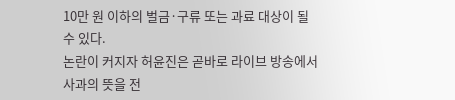10만 원 이하의 벌금·구류 또는 과료 대상이 될 수 있다.
논란이 커지자 허윤진은 곧바로 라이브 방송에서 사과의 뜻을 전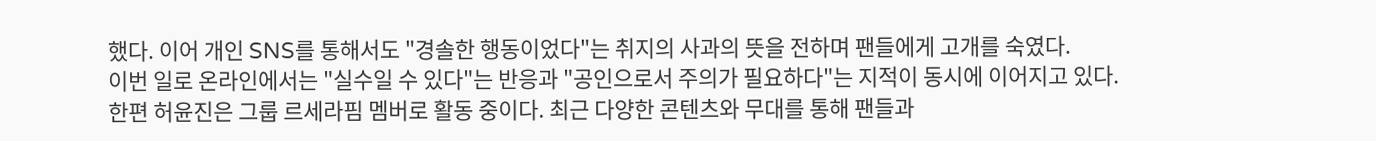했다. 이어 개인 SNS를 통해서도 "경솔한 행동이었다"는 취지의 사과의 뜻을 전하며 팬들에게 고개를 숙였다.
이번 일로 온라인에서는 "실수일 수 있다"는 반응과 "공인으로서 주의가 필요하다"는 지적이 동시에 이어지고 있다.
한편 허윤진은 그룹 르세라핌 멤버로 활동 중이다. 최근 다양한 콘텐츠와 무대를 통해 팬들과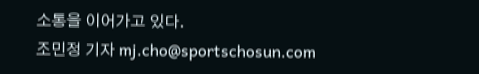소통을 이어가고 있다.
조민정 기자 mj.cho@sportschosun.com